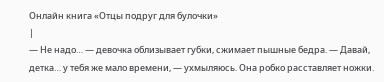Онлайн книга «Отцы подруг для булочки»
|
— Не надо… — девочка облизывает губки, сжимает пышные бедра. — Давай, детка… у тебя же мало времени, — ухмыляюсь. Она робко расставляет ножки.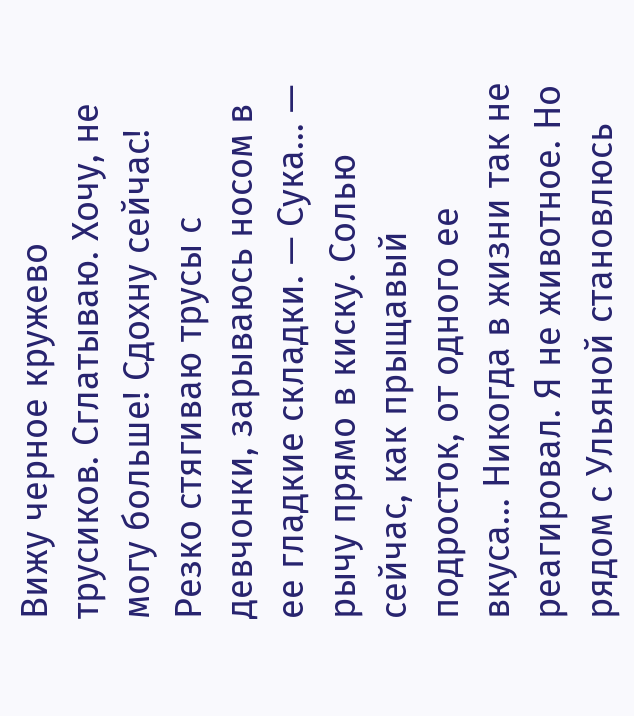Вижу черное кружево трусиков. Сглатываю. Хочу, не могу больше! Сдохну сейчас! Резко стягиваю трусы с девчонки, зарываюсь носом в ее гладкие складки. — Сука… — рычу прямо в киску. Солью сейчас, как прыщавый подросток, от одного ее вкуса… Никогда в жизни так не реагировал. Я не животное. Но рядом с Ульяной становлюсь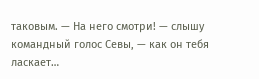таковым. — На него смотри! — слышу командный голос Севы, — как он тебя ласкает…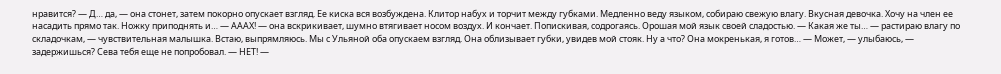нравится? — Д… да, — она стонет, затем покорно опускает взгляд. Ее киска вся возбуждена. Клитор набух и торчит между губками. Медленно веду языком, собираю свежую влагу. Вкусная девочка. Хочу на член ее насадить прямо так. Ножку приподнять и… — АААХ! — она вскрикивает, шумно втягивает носом воздух. И кончает. Попискивая, содрогаясь. Орошая мой язык своей сладостью. — Какая же ты… — растираю влагу по складочкам, — чувствительная малышка. Встаю, выпрямляюсь. Мы с Ульяной оба опускаем взгляд. Она облизывает губки, увидев мой стояк. Ну а что? Она мокренькая, я готов… — Может, — улыбаюсь, — задержишься? Сева тебя еще не попробовал. — НЕТ! —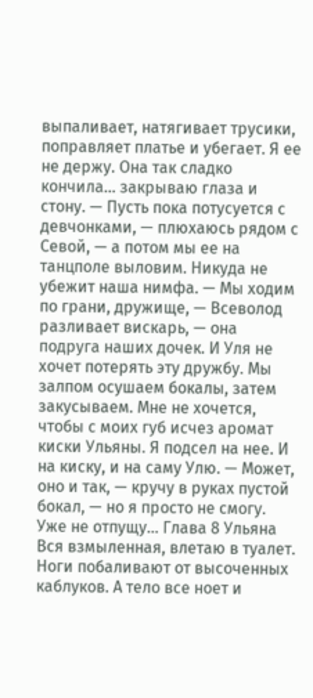выпаливает, натягивает трусики, поправляет платье и убегает. Я ее не держу. Она так сладко кончила… закрываю глаза и стону. — Пусть пока потусуется с девчонками, — плюхаюсь рядом с Севой, — а потом мы ее на танцполе выловим. Никуда не убежит наша нимфа. — Мы ходим по грани, дружище, — Всеволод разливает вискарь, — она подруга наших дочек. И Уля не хочет потерять эту дружбу. Мы залпом осушаем бокалы, затем закусываем. Мне не хочется, чтобы с моих губ исчез аромат киски Ульяны. Я подсел на нее. И на киску, и на саму Улю. — Может, оно и так, — кручу в руках пустой бокал, — но я просто не смогу. Уже не отпущу… Глава 8 Ульяна Вся взмыленная, влетаю в туалет. Ноги побаливают от высоченных каблуков. А тело все ноет и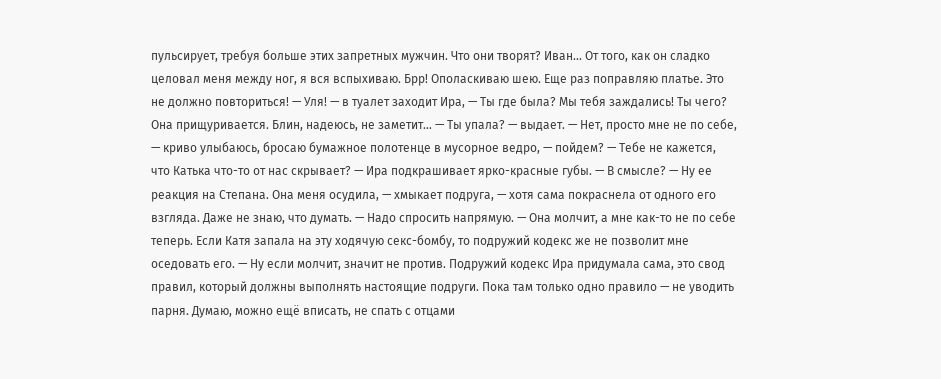пульсирует, требуя больше этих запретных мужчин. Что они творят? Иван… От того, как он сладко целовал меня между ног, я вся вспыхиваю. Брр! Ополаскиваю шею. Еще раз поправляю платье. Это не должно повториться! — Уля! — в туалет заходит Ира, — Ты где была? Мы тебя заждались! Ты чего? Она прищуривается. Блин, надеюсь, не заметит… — Ты упала? — выдает. — Нет, просто мне не по себе, — криво улыбаюсь, бросаю бумажное полотенце в мусорное ведро, — пойдем? — Тебе не кажется, что Катька что-то от нас скрывает? — Ира подкрашивает ярко-красные губы. — В смысле? — Ну ее реакция на Степана. Она меня осудила, — хмыкает подруга, — хотя сама покраснела от одного его взгляда. Даже не знаю, что думать. — Надо спросить напрямую. — Она молчит, а мне как-то не по себе теперь. Если Катя запала на эту ходячую секс-бомбу, то подружий кодекс же не позволит мне оседовать его. — Ну если молчит, значит не против. Подружий кодекс Ира придумала сама, это свод правил, который должны выполнять настоящие подруги. Пока там только одно правило — не уводить парня. Думаю, можно ещё вписать, не спать с отцами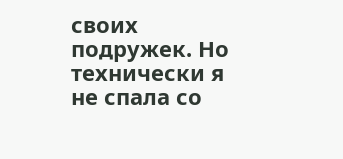своих подружек. Но технически я не спала со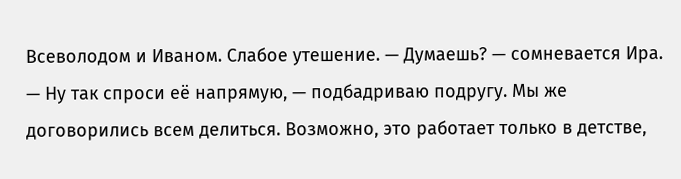Всеволодом и Иваном. Слабое утешение. — Думаешь? — сомневается Ира. — Ну так спроси её напрямую, — подбадриваю подругу. Мы же договорились всем делиться. Возможно, это работает только в детстве,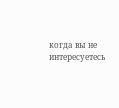когда вы не интересуетесь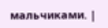мальчиками. |